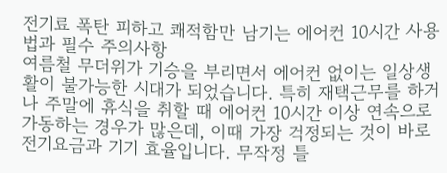전기료 폭탄 피하고 쾌적함만 남기는 에어컨 10시간 사용법과 필수 주의사항
여름철 무더위가 기승을 부리면서 에어컨 없이는 일상생활이 불가능한 시대가 되었습니다. 특히 재택근무를 하거나 주말에 휴식을 취할 때 에어컨 10시간 이상 연속으로 가동하는 경우가 많은데, 이때 가장 걱정되는 것이 바로 전기요금과 기기 효율입니다. 무작정 틀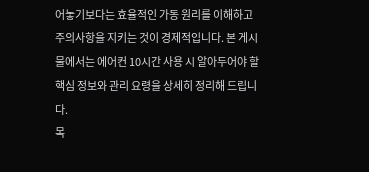어놓기보다는 효율적인 가동 원리를 이해하고 주의사항을 지키는 것이 경제적입니다. 본 게시물에서는 에어컨 10시간 사용 시 알아두어야 할 핵심 정보와 관리 요령을 상세히 정리해 드립니다.
목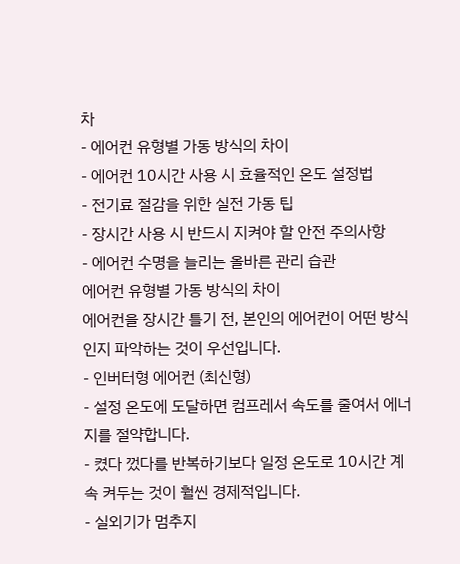차
- 에어컨 유형별 가동 방식의 차이
- 에어컨 10시간 사용 시 효율적인 온도 설정법
- 전기료 절감을 위한 실전 가동 팁
- 장시간 사용 시 반드시 지켜야 할 안전 주의사항
- 에어컨 수명을 늘리는 올바른 관리 습관
에어컨 유형별 가동 방식의 차이
에어컨을 장시간 틀기 전, 본인의 에어컨이 어떤 방식인지 파악하는 것이 우선입니다.
- 인버터형 에어컨 (최신형)
- 설정 온도에 도달하면 컴프레서 속도를 줄여서 에너지를 절약합니다.
- 켰다 껐다를 반복하기보다 일정 온도로 10시간 계속 켜두는 것이 훨씬 경제적입니다.
- 실외기가 멈추지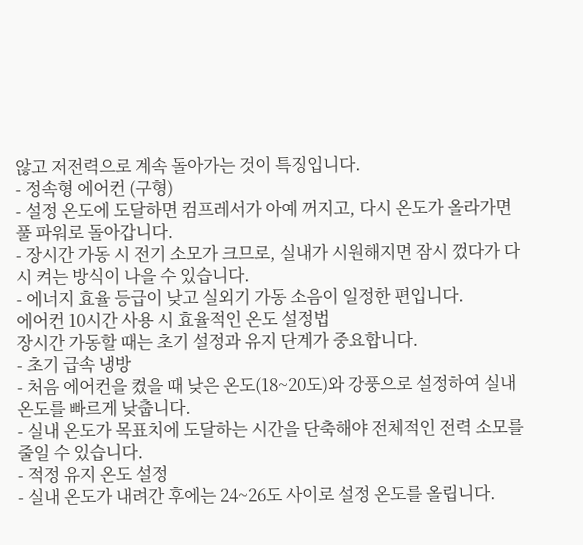않고 저전력으로 계속 돌아가는 것이 특징입니다.
- 정속형 에어컨 (구형)
- 설정 온도에 도달하면 컴프레서가 아예 꺼지고, 다시 온도가 올라가면 풀 파워로 돌아갑니다.
- 장시간 가동 시 전기 소모가 크므로, 실내가 시원해지면 잠시 껐다가 다시 켜는 방식이 나을 수 있습니다.
- 에너지 효율 등급이 낮고 실외기 가동 소음이 일정한 편입니다.
에어컨 10시간 사용 시 효율적인 온도 설정법
장시간 가동할 때는 초기 설정과 유지 단계가 중요합니다.
- 초기 급속 냉방
- 처음 에어컨을 켰을 때 낮은 온도(18~20도)와 강풍으로 설정하여 실내 온도를 빠르게 낮춥니다.
- 실내 온도가 목표치에 도달하는 시간을 단축해야 전체적인 전력 소모를 줄일 수 있습니다.
- 적정 유지 온도 설정
- 실내 온도가 내려간 후에는 24~26도 사이로 설정 온도를 올립니다.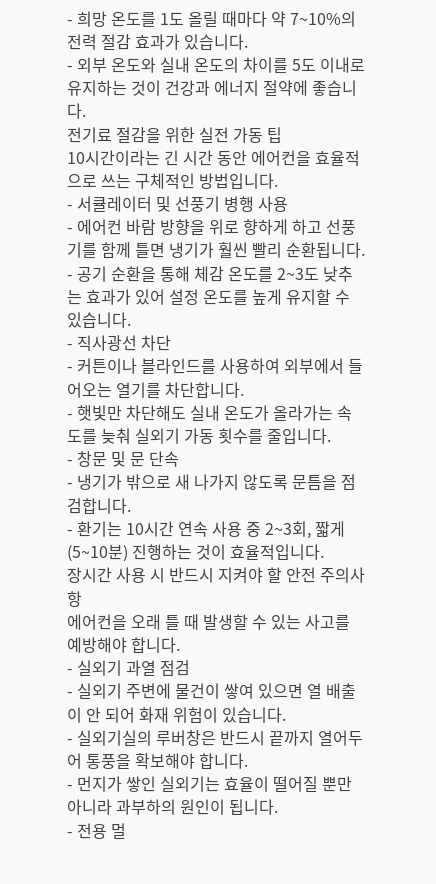- 희망 온도를 1도 올릴 때마다 약 7~10%의 전력 절감 효과가 있습니다.
- 외부 온도와 실내 온도의 차이를 5도 이내로 유지하는 것이 건강과 에너지 절약에 좋습니다.
전기료 절감을 위한 실전 가동 팁
10시간이라는 긴 시간 동안 에어컨을 효율적으로 쓰는 구체적인 방법입니다.
- 서큘레이터 및 선풍기 병행 사용
- 에어컨 바람 방향을 위로 향하게 하고 선풍기를 함께 틀면 냉기가 훨씬 빨리 순환됩니다.
- 공기 순환을 통해 체감 온도를 2~3도 낮추는 효과가 있어 설정 온도를 높게 유지할 수 있습니다.
- 직사광선 차단
- 커튼이나 블라인드를 사용하여 외부에서 들어오는 열기를 차단합니다.
- 햇빛만 차단해도 실내 온도가 올라가는 속도를 늦춰 실외기 가동 횟수를 줄입니다.
- 창문 및 문 단속
- 냉기가 밖으로 새 나가지 않도록 문틈을 점검합니다.
- 환기는 10시간 연속 사용 중 2~3회, 짧게(5~10분) 진행하는 것이 효율적입니다.
장시간 사용 시 반드시 지켜야 할 안전 주의사항
에어컨을 오래 틀 때 발생할 수 있는 사고를 예방해야 합니다.
- 실외기 과열 점검
- 실외기 주변에 물건이 쌓여 있으면 열 배출이 안 되어 화재 위험이 있습니다.
- 실외기실의 루버창은 반드시 끝까지 열어두어 통풍을 확보해야 합니다.
- 먼지가 쌓인 실외기는 효율이 떨어질 뿐만 아니라 과부하의 원인이 됩니다.
- 전용 멀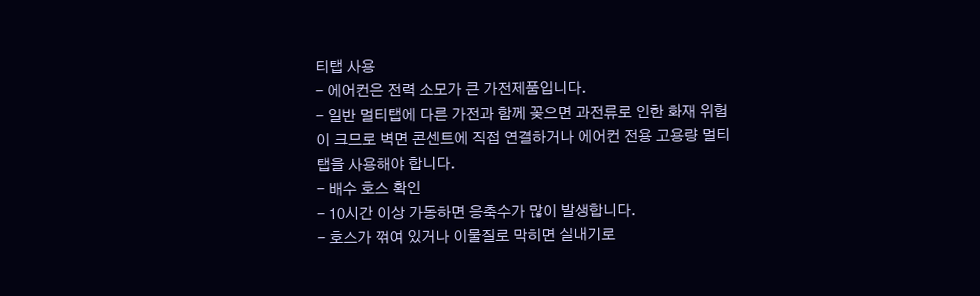티탭 사용
- 에어컨은 전력 소모가 큰 가전제품입니다.
- 일반 멀티탭에 다른 가전과 함께 꽂으면 과전류로 인한 화재 위험이 크므로 벽면 콘센트에 직접 연결하거나 에어컨 전용 고용량 멀티탭을 사용해야 합니다.
- 배수 호스 확인
- 10시간 이상 가동하면 응축수가 많이 발생합니다.
- 호스가 꺾여 있거나 이물질로 막히면 실내기로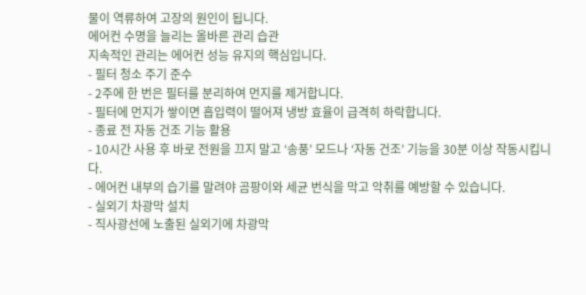물이 역류하여 고장의 원인이 됩니다.
에어컨 수명을 늘리는 올바른 관리 습관
지속적인 관리는 에어컨 성능 유지의 핵심입니다.
- 필터 청소 주기 준수
- 2주에 한 번은 필터를 분리하여 먼지를 제거합니다.
- 필터에 먼지가 쌓이면 흡입력이 떨어져 냉방 효율이 급격히 하락합니다.
- 종료 전 자동 건조 기능 활용
- 10시간 사용 후 바로 전원을 끄지 말고 ‘송풍’ 모드나 ‘자동 건조’ 기능을 30분 이상 작동시킵니다.
- 에어컨 내부의 습기를 말려야 곰팡이와 세균 번식을 막고 악취를 예방할 수 있습니다.
- 실외기 차광막 설치
- 직사광선에 노출된 실외기에 차광막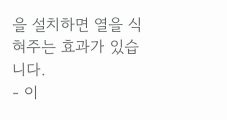을 설치하면 열을 식혀주는 효과가 있습니다.
- 이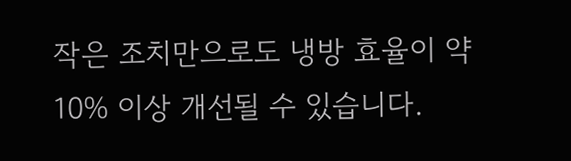작은 조치만으로도 냉방 효율이 약 10% 이상 개선될 수 있습니다.